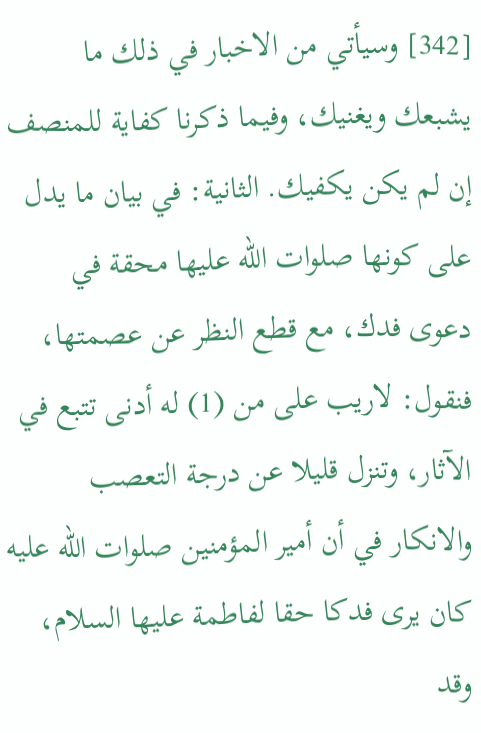[342] وسيأتي من الاخبار في ذلك ما يشبعك ويغنيك، وفيما ذكرنا كفاية للمنصف إن لم يكن يكفيك. الثانية: في بيان ما يدل على كونها صلوات الله عليها محقة في دعوى فدك، مع قطع النظر عن عصمتها، فنقول: لاريب على من (1) له أدنى تتبع في الآثار، وتنزل قليلا عن درجة التعصب والانكار في أن أمير المؤمنين صلوات الله عليه كان يرى فدكا حقا لفاطمة عليها السلام، وقد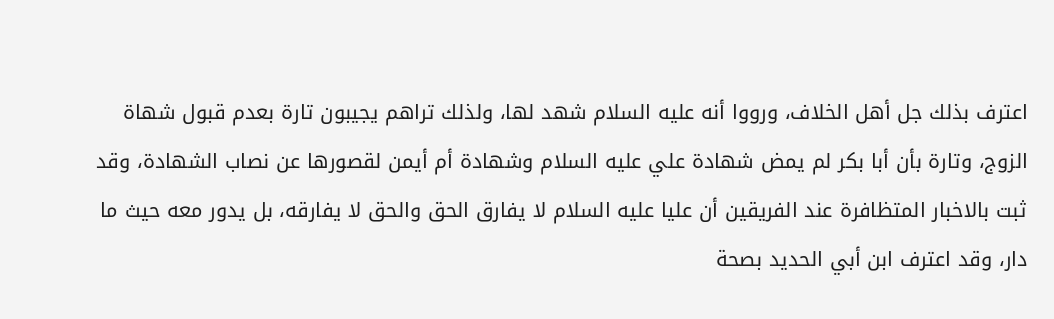اعترف بذلك جل أهل الخلاف، ورووا أنه عليه السلام شهد لها، ولذلك تراهم يجيبون تارة بعدم قبول شهاة الزوج، وتارة بأن أبا بكر لم يمض شهادة علي عليه السلام وشهادة أم أيمن لقصورها عن نصاب الشهادة، وقد ثبت بالاخبار المتظافرة عند الفريقين أن عليا عليه السلام لا يفارق الحق والحق لا يفارقه، بل يدور معه حيث ما دار، وقد اعترف ابن أبي الحديد بصحة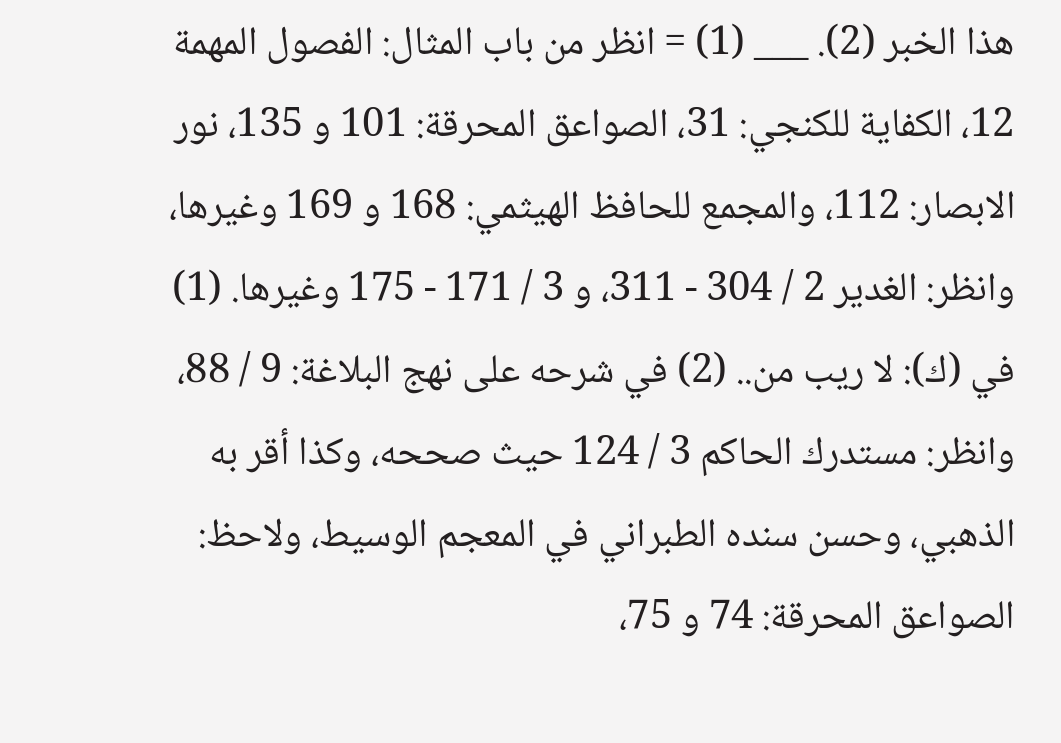هذا الخبر (2). ___ (1) = انظر من باب المثال: الفصول المهمة 12، الكفاية للكنجي: 31، الصواعق المحرقة: 101 و 135، نور الابصار: 112، والمجمع للحافظ الهيثمي: 168 و 169 وغيرها، وانظر: الغدير 2 / 304 - 311، و 3 / 171 - 175 وغيرها. (1) في (ك): لا ريب من.. (2) في شرحه على نهج البلاغة: 9 / 88، وانظر: مستدرك الحاكم 3 / 124 حيث صححه، وكذا أقر به الذهبي، وحسن سنده الطبراني في المعجم الوسيط، ولاحظ: الصواعق المحرقة: 74 و 75،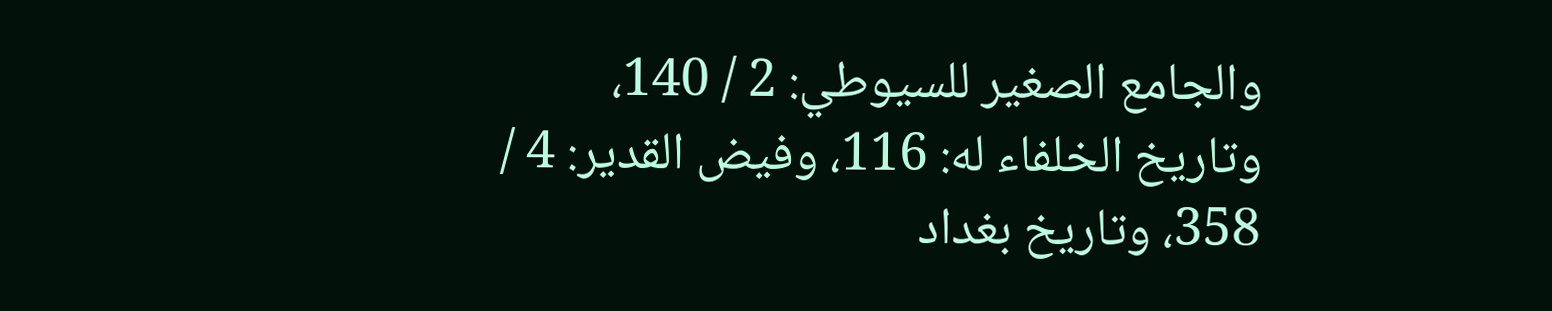والجامع الصغير للسيوطي: 2 / 140، وتاريخ الخلفاء له: 116، وفيض القدير: 4 / 358، وتاريخ بغداد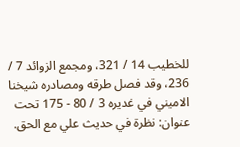للخطيب 14 / 321، ومجمع الزوائد 7 / 236، وقد فصل طرقه ومصادره شيخنا الاميني في غديره 3 / 80 - 175 تحت عنوان: نظرة في حديث علي مع الحق.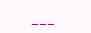___